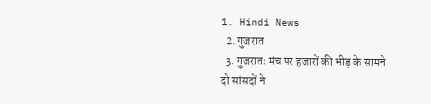1. Hindi News
  2. गुजरात
  3. गुजरातः मंच पर हजारों की भीड़ के सामने दो सांसदों ने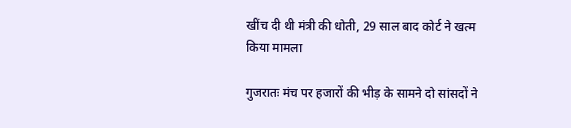खींच दी थी मंत्री की धोती, 29 साल बाद कोर्ट ने खत्म किया मामला

गुजरातः मंच पर हजारों की भीड़ के सामने दो सांसदों ने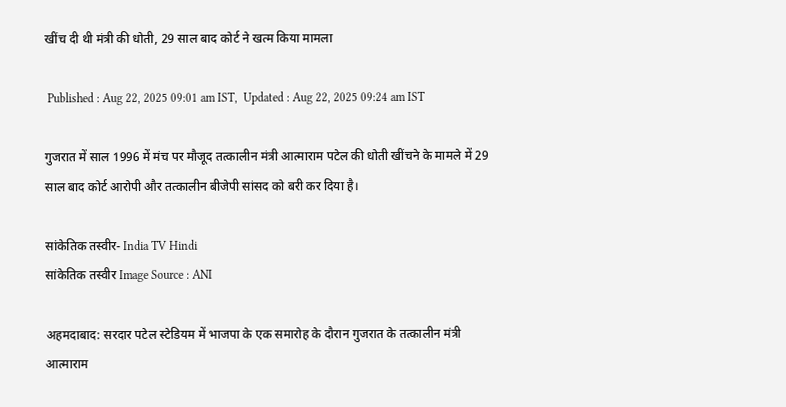खींच दी थी मंत्री की धोती, 29 साल बाद कोर्ट ने खत्म किया मामला

 Published : Aug 22, 2025 09:01 am IST,  Updated : Aug 22, 2025 09:24 am IST

गुजरात में साल 1996 में मंच पर मौजूद तत्कालीन मंत्री आत्माराम पटेल की धोती खींचने के मामले में 29 साल बाद कोर्ट आरोपी और तत्कालीन बीजेपी सांसद को बरी कर दिया है।

सांकेतिक तस्वीर- India TV Hindi
सांकेतिक तस्वीर Image Source : ANI

अहमदाबाद: सरदार पटेल स्टेडियम में भाजपा के एक समारोह के दौरान गुजरात के तत्कालीन मंत्री आत्माराम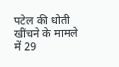पटेल की धोती खींचने के मामले में 29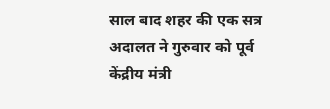साल बाद शहर की एक सत्र अदालत ने गुरुवार को पूर्व केंद्रीय मंत्री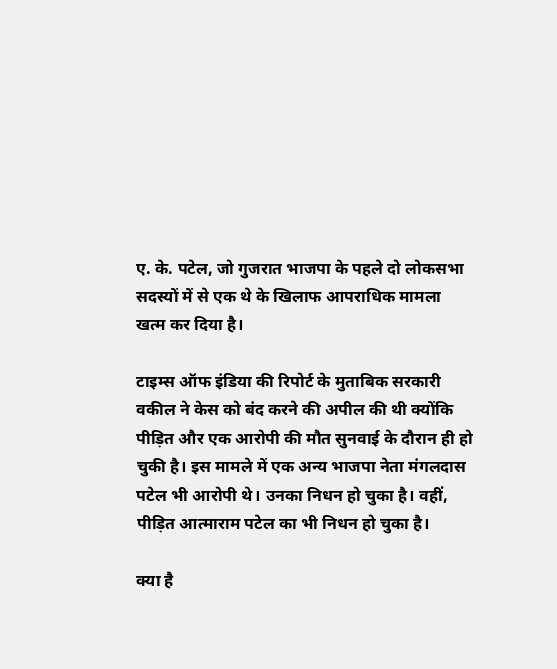ए. के. पटेल, जो गुजरात भाजपा के पहले दो लोकसभा सदस्यों में से एक थे के खिलाफ आपराधिक मामला खत्म कर दिया है।

टाइम्स ऑफ इंडिया की रिपोर्ट के मुताबिक सरकारी वकील ने केस को बंद करने की अपील की थी क्योंकि पीड़ित और एक आरोपी की मौत सुनवाई के दौरान ही हो चुकी है। इस मामले में एक अन्य भाजपा नेता मंगलदास पटेल भी आरोपी थे। उनका निधन हो चुका है। वहीं, पीड़ित आत्माराम पटेल का भी निधन हो चुका है।

क्या है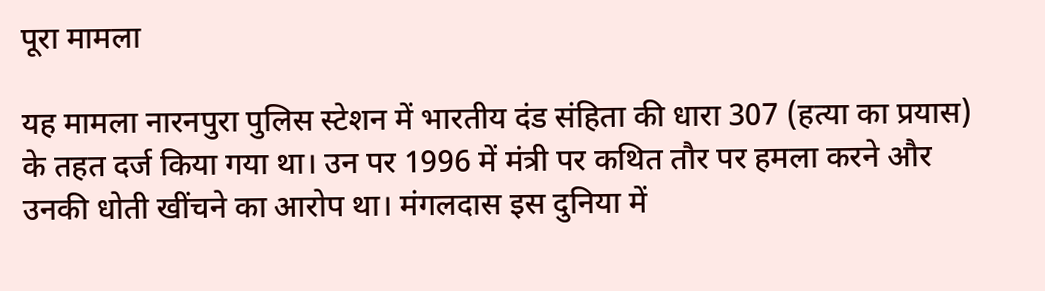पूरा मामला

यह मामला नारनपुरा पुलिस स्टेशन में भारतीय दंड संहिता की धारा 307 (हत्या का प्रयास) के तहत दर्ज किया गया था। उन पर 1996 में मंत्री पर कथित तौर पर हमला करने और उनकी धोती खींचने का आरोप था। मंगलदास इस दुनिया में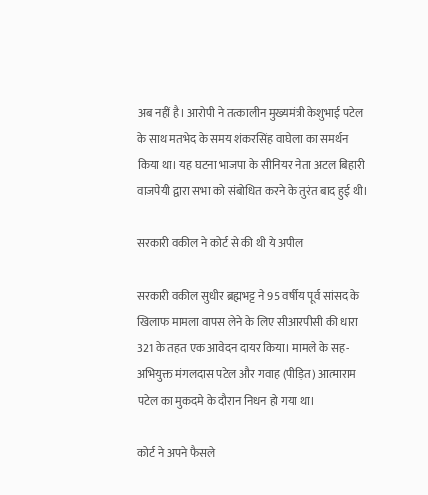अब नहीं है। आरोपी ने तत्कालीन मुख्यमंत्री केशुभाई पटेल के साथ मतभेद के समय शंकरसिंह वाघेला का समर्थन किया था। यह घटना भाजपा के सीनियर नेता अटल बिहारी वाजपेयी द्वारा सभा को संबोधित करने के तुरंत बाद हुई थी।

सरकारी वकील ने कोर्ट से की थी ये अपील

सरकारी वकील सुधीर ब्रह्मभट्ट ने 95 वर्षीय पूर्व सांसद के खिलाफ मामला वापस लेने के लिए सीआरपीसी की धारा 321 के तहत एक आवेदन दायर किया। मामले के सह-अभियुक्त मंगलदास पटेल और गवाह (पीड़ित) आत्माराम पटेल का मुकदमे के दौरान निधन हो गया था।

कोर्ट ने अपने फैसले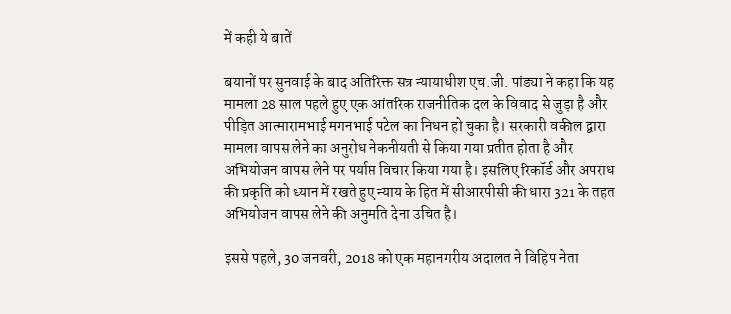में कही ये बातें

बयानों पर सुनवाई के बाद अतिरिक्त सत्र न्यायाधीश एच.जी. पांड्या ने कहा कि यह मामला 28 साल पहले हुए एक आंतरिक राजनीतिक दल के विवाद से जुड़ा है और पीड़ित आत्मारामभाई मगनभाई पटेल का निधन हो चुका है। सरकारी वकील द्वारा मामला वापस लेने का अनुरोध नेकनीयती से किया गया प्रतीत होता है और अभियोजन वापस लेने पर पर्याप्त विचार किया गया है। इसलिए रिकॉर्ड और अपराध की प्रकृति को ध्यान में रखते हुए न्याय के हित में सीआरपीसी की धारा 321 के तहत अभियोजन वापस लेने की अनुमति देना उचित है।

इससे पहले, 30 जनवरी, 2018 को एक महानगरीय अदालत ने विहिप नेता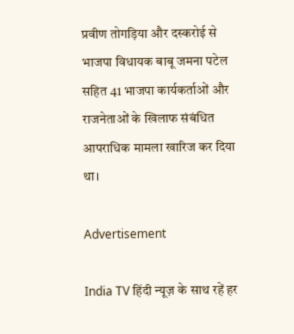प्रवीण तोगड़िया और दस्करोई से भाजपा विधायक बाबू जमना पटेल सहित 41 भाजपा कार्यकर्ताओं और राजनेताओं के खिलाफ संबंधित आपराधिक मामला खारिज कर दिया था।

Advertisement

India TV हिंदी न्यूज़ के साथ रहें हर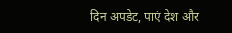दिन अपडेट, पाएं देश और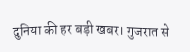दुनिया की हर बड़ी खबर। गुजरात से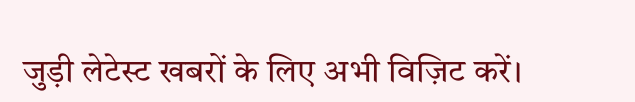जुड़ी लेटेस्ट खबरों के लिए अभी विज़िट करें।